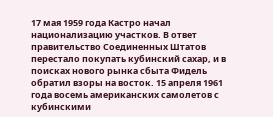17 мая 1959 года Кастро начал национализацию участков. В ответ правительство Соединенных Штатов перестало покупать кубинский сахар, и в поисках нового рынка сбыта Фидель обратил взоры на восток. 15 апреля 1961 года восемь американских самолетов с кубинскими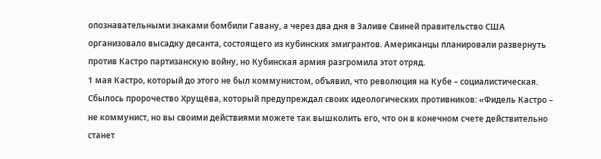опознавательными знаками бомбили Гавану, а через два дня в Заливе Свиней правительство США организовало высадку десанта, состоящего из кубинских эмигрантов. Американцы планировали развернуть против Кастро партизанскую войну, но Кубинская армия разгромила этот отряд.
1 мая Кастро, который до этого не был коммунистом, объявил, что революция на Кубе – социалистическая. Сбылось пророчество Хрущёва, который предупреждал своих идеологических противников: «Фидель Кастро – не коммунист, но вы своими действиями можете так вышколить его, что он в конечном счете действительно станет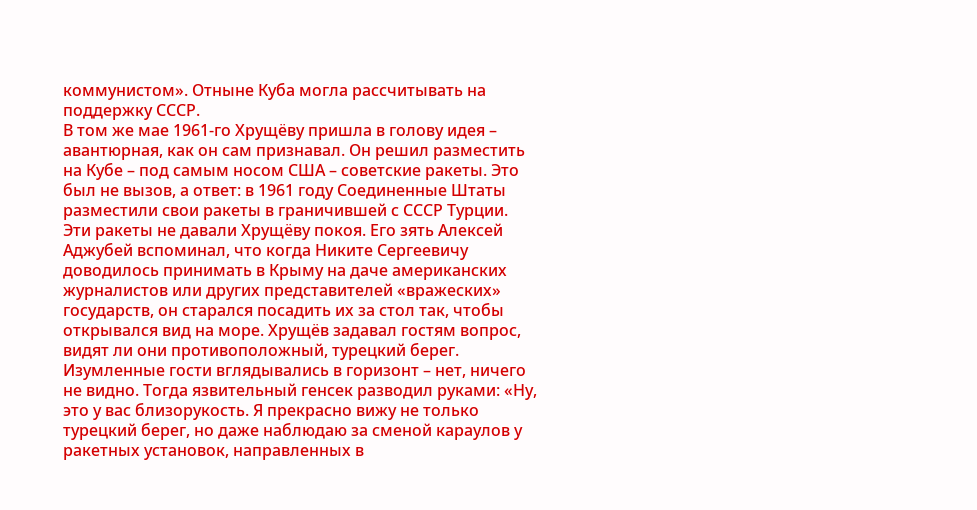коммунистом». Отныне Куба могла рассчитывать на поддержку СССР.
В том же мае 1961-го Хрущёву пришла в голову идея – авантюрная, как он сам признавал. Он решил разместить на Кубе – под самым носом США – советские ракеты. Это был не вызов, а ответ: в 1961 году Соединенные Штаты разместили свои ракеты в граничившей с СССР Турции.
Эти ракеты не давали Хрущёву покоя. Его зять Алексей Аджубей вспоминал, что когда Никите Сергеевичу доводилось принимать в Крыму на даче американских журналистов или других представителей «вражеских» государств, он старался посадить их за стол так, чтобы открывался вид на море. Хрущёв задавал гостям вопрос, видят ли они противоположный, турецкий берег. Изумленные гости вглядывались в горизонт – нет, ничего не видно. Тогда язвительный генсек разводил руками: «Ну, это у вас близорукость. Я прекрасно вижу не только турецкий берег, но даже наблюдаю за сменой караулов у ракетных установок, направленных в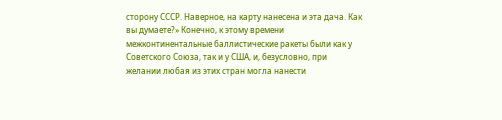сторону СССР. Наверное, на карту нанесена и эта дача. Как вы думаете?» Конечно, к этому времени межконтинентальные баллистические ракеты были как у Советского Союза, так и у США, и, безусловно, при желании любая из этих стран могла нанести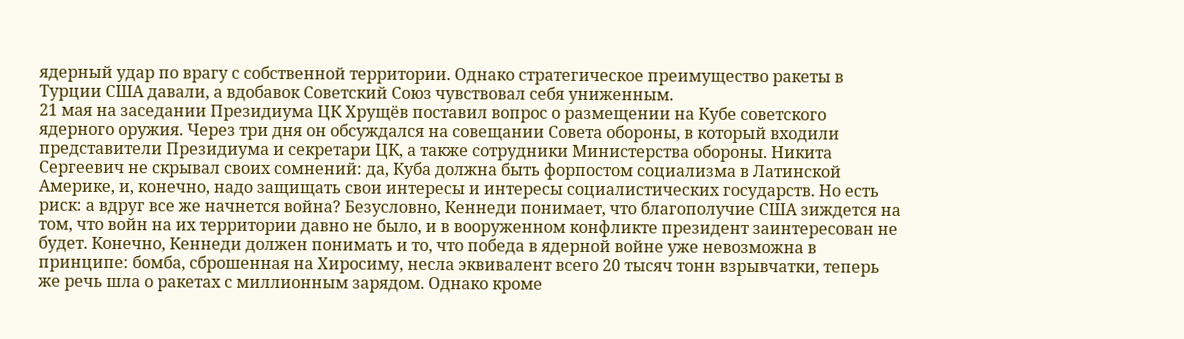ядерный удар по врагу с собственной территории. Однако стратегическое преимущество ракеты в Турции США давали, а вдобавок Советский Союз чувствовал себя униженным.
21 мая на заседании Президиума ЦК Хрущёв поставил вопрос о размещении на Кубе советского ядерного оружия. Через три дня он обсуждался на совещании Совета обороны, в который входили представители Президиума и секретари ЦК, а также сотрудники Министерства обороны. Никита Сергеевич не скрывал своих сомнений: да, Куба должна быть форпостом социализма в Латинской Америке, и, конечно, надо защищать свои интересы и интересы социалистических государств. Но есть риск: а вдруг все же начнется война? Безусловно, Кеннеди понимает, что благополучие США зиждется на том, что войн на их территории давно не было, и в вооруженном конфликте президент заинтересован не будет. Конечно, Кеннеди должен понимать и то, что победа в ядерной войне уже невозможна в принципе: бомба, сброшенная на Хиросиму, несла эквивалент всего 20 тысяч тонн взрывчатки, теперь же речь шла о ракетах с миллионным зарядом. Однако кроме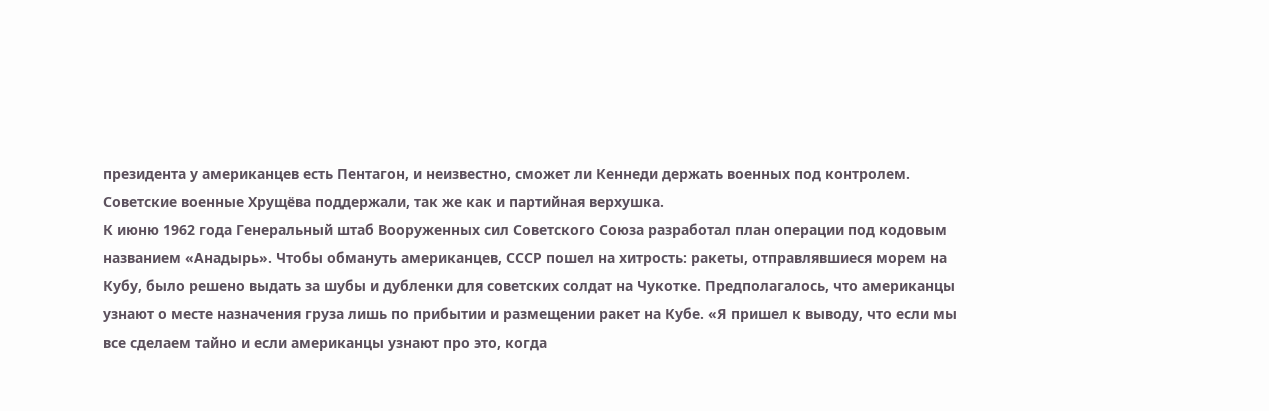президента у американцев есть Пентагон, и неизвестно, сможет ли Кеннеди держать военных под контролем. Советские военные Хрущёва поддержали, так же как и партийная верхушка.
К июню 1962 года Генеральный штаб Вооруженных сил Советского Союза разработал план операции под кодовым названием «Анадырь». Чтобы обмануть американцев, СССР пошел на хитрость: ракеты, отправлявшиеся морем на Кубу, было решено выдать за шубы и дубленки для советских солдат на Чукотке. Предполагалось, что американцы узнают о месте назначения груза лишь по прибытии и размещении ракет на Кубе. «Я пришел к выводу, что если мы все сделаем тайно и если американцы узнают про это, когда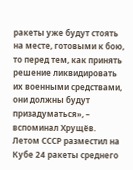ракеты уже будут стоять на месте, готовыми к бою, то перед тем, как принять решение ликвидировать их военными средствами, они должны будут призадуматься», – вспоминал Хрущёв.
Летом СССР разместил на Кубе 24 ракеты среднего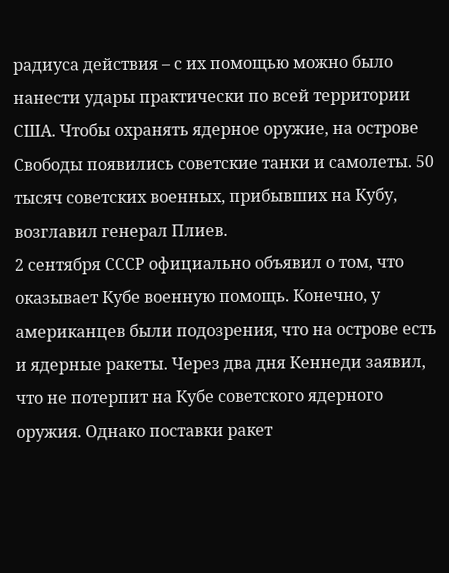радиуса действия – с их помощью можно было нанести удары практически по всей территории США. Чтобы охранять ядерное оружие, на острове Свободы появились советские танки и самолеты. 50 тысяч советских военных, прибывших на Кубу, возглавил генерал Плиев.
2 сентября СССР официально объявил о том, что оказывает Кубе военную помощь. Конечно, у американцев были подозрения, что на острове есть и ядерные ракеты. Через два дня Кеннеди заявил, что не потерпит на Кубе советского ядерного оружия. Однако поставки ракет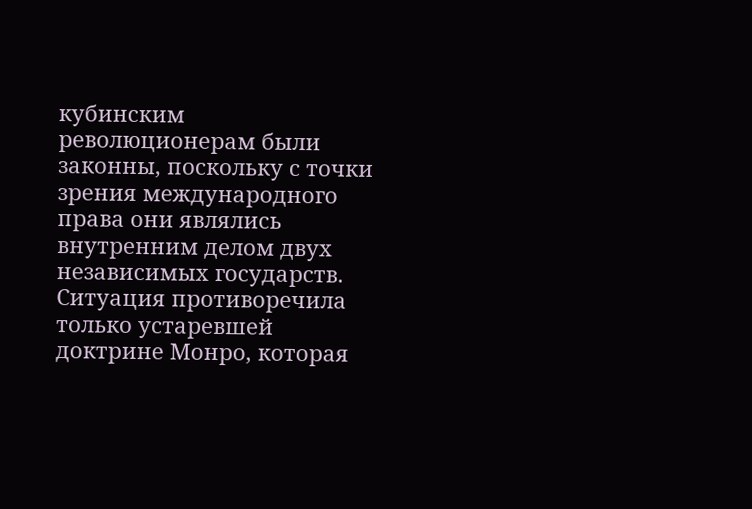кубинским революционерам были законны, поскольку с точки зрения международного права они являлись внутренним делом двух независимых государств. Ситуация противоречила только устаревшей доктрине Монро, которая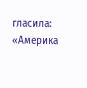гласила: «Америка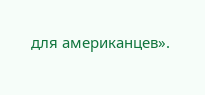для американцев».